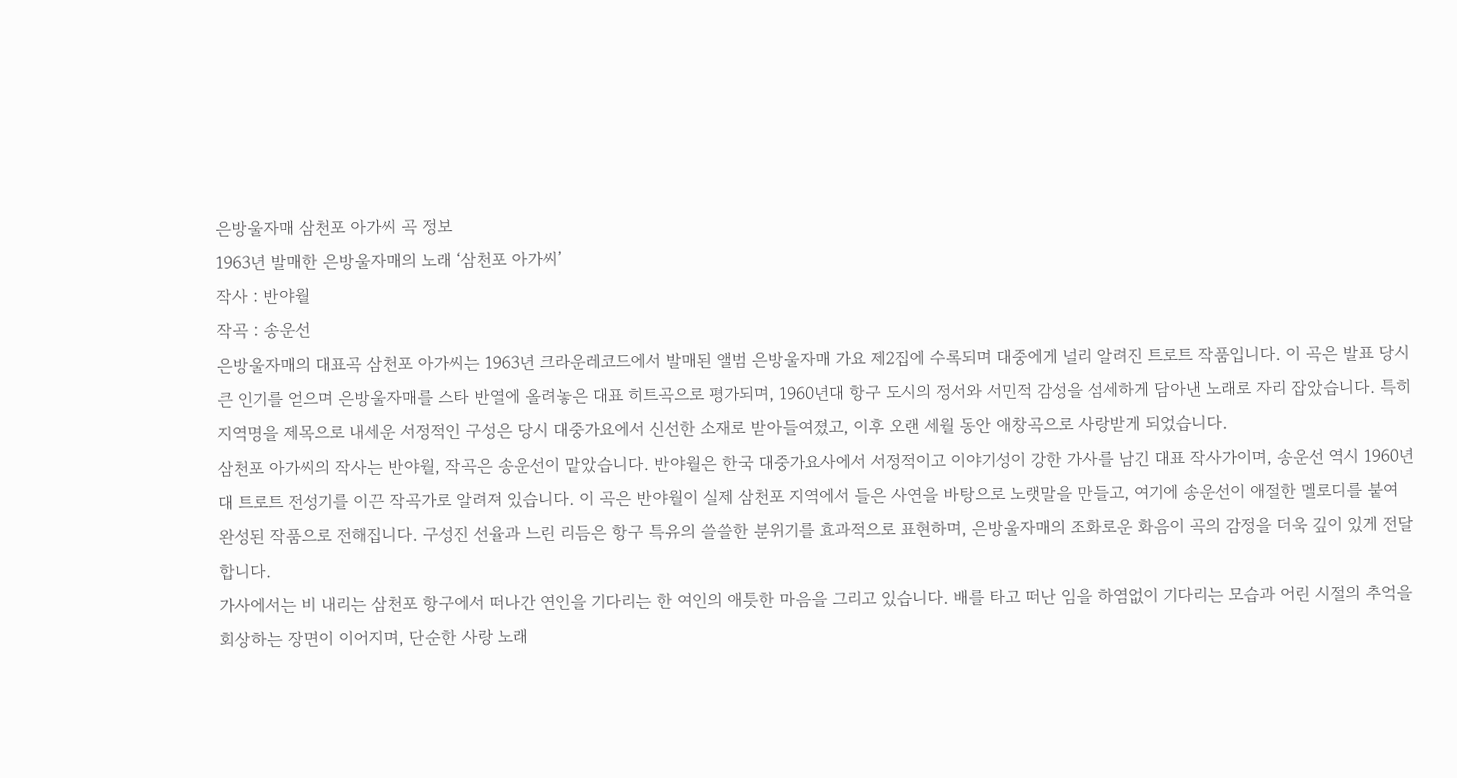은방울자매 삼천포 아가씨 곡 정보
1963년 발매한 은방울자매의 노래 ‘삼천포 아가씨’
작사 : 반야월
작곡 : 송운선
은방울자매의 대표곡 삼천포 아가씨는 1963년 크라운레코드에서 발매된 앨범 은방울자매 가요 제2집에 수록되며 대중에게 널리 알려진 트로트 작품입니다. 이 곡은 발표 당시 큰 인기를 얻으며 은방울자매를 스타 반열에 올려놓은 대표 히트곡으로 평가되며, 1960년대 항구 도시의 정서와 서민적 감성을 섬세하게 담아낸 노래로 자리 잡았습니다. 특히 지역명을 제목으로 내세운 서정적인 구성은 당시 대중가요에서 신선한 소재로 받아들여졌고, 이후 오랜 세월 동안 애창곡으로 사랑받게 되었습니다.
삼천포 아가씨의 작사는 반야월, 작곡은 송운선이 맡았습니다. 반야월은 한국 대중가요사에서 서정적이고 이야기성이 강한 가사를 남긴 대표 작사가이며, 송운선 역시 1960년대 트로트 전성기를 이끈 작곡가로 알려져 있습니다. 이 곡은 반야월이 실제 삼천포 지역에서 들은 사연을 바탕으로 노랫말을 만들고, 여기에 송운선이 애절한 멜로디를 붙여 완성된 작품으로 전해집니다. 구성진 선율과 느린 리듬은 항구 특유의 쓸쓸한 분위기를 효과적으로 표현하며, 은방울자매의 조화로운 화음이 곡의 감정을 더욱 깊이 있게 전달합니다.
가사에서는 비 내리는 삼천포 항구에서 떠나간 연인을 기다리는 한 여인의 애틋한 마음을 그리고 있습니다. 배를 타고 떠난 임을 하염없이 기다리는 모습과 어린 시절의 추억을 회상하는 장면이 이어지며, 단순한 사랑 노래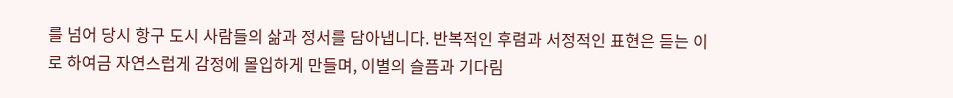를 넘어 당시 항구 도시 사람들의 삶과 정서를 담아냅니다. 반복적인 후렴과 서정적인 표현은 듣는 이로 하여금 자연스럽게 감정에 몰입하게 만들며, 이별의 슬픔과 기다림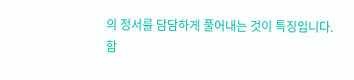의 정서를 담담하게 풀어내는 것이 특징입니다.
함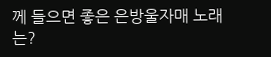께 들으면 좋은 은방울자매 노래는?